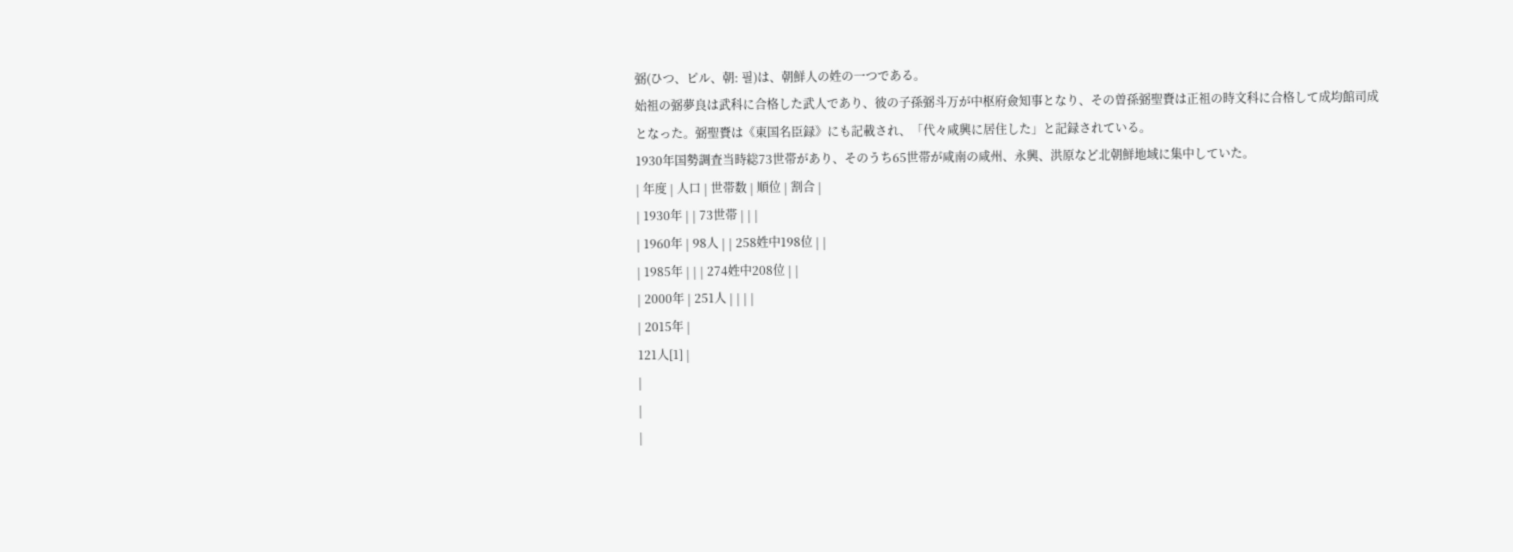弼(ひつ、ピル、朝: 필)は、朝鮮人の姓の一つである。
始祖の弼夢良は武科に合格した武人であり、彼の子孫弼斗万が中枢府僉知事となり、その曽孫弼聖賚は正祖の時文科に合格して成均館司成となった。弼聖賚は《東国名臣録》にも記載され、「代々咸興に居住した」と記録されている。
1930年国勢調査当時総73世帯があり、そのうち65世帯が咸南の咸州、永興、洪原など北朝鮮地域に集中していた。
| 年度 | 人口 | 世帯数 | 順位 | 割合 |
| 1930年 | | 73世帯 | | |
| 1960年 | 98人 | | 258姓中198位 | |
| 1985年 | | | 274姓中208位 | |
| 2000年 | 251人 | | | |
| 2015年 |
121人[1] |
|
|
|